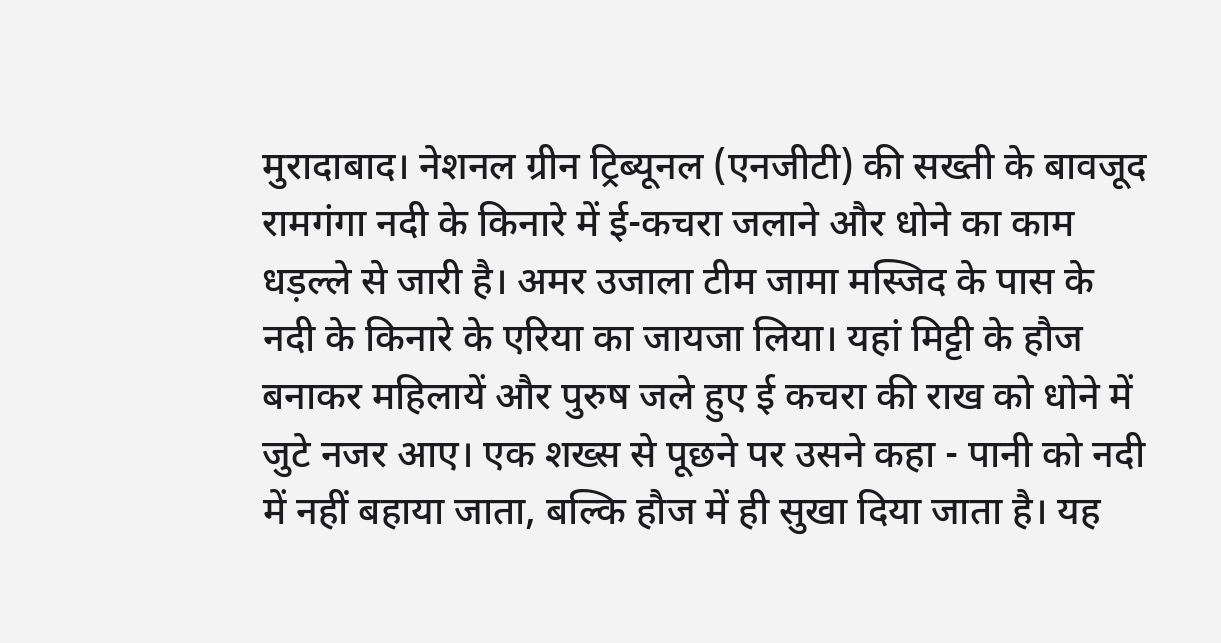मुरादाबाद। नेशनल ग्रीन ट्रिब्यूनल (एनजीटी) की सख्ती के बावजूद रामगंगा नदी के किनारे में ई-कचरा जलाने और धोने का काम धड़ल्ले से जारी है। अमर उजाला टीम जामा मस्जिद के पास के नदी के किनारे के एरिया का जायजा लिया। यहां मिट्टी के हौज बनाकर महिलायें और पुरुष जले हुए ई कचरा की राख को धोने में जुटे नजर आए। एक शख्स से पूछने पर उसने कहा - पानी को नदी में नहीं बहाया जाता, बल्कि हौज में ही सुखा दिया जाता है। यह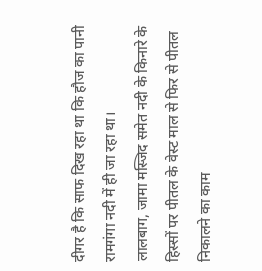दीगर है कि साफ दिख रहा था कि हौज का पानी रामगंगा नदी में ही जा रहा था।
लालबाग, जामा मस्जिद समेत नदी के किनारे के हिस्सों पर पीतल के वेस्ट माल से फिर से पीतल निकालने का काम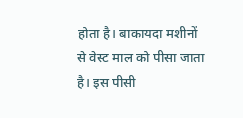होता है। बाकायदा मशीनों से वेस्ट माल को पीसा जाता है। इस पीसी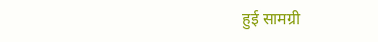हुई सामग्री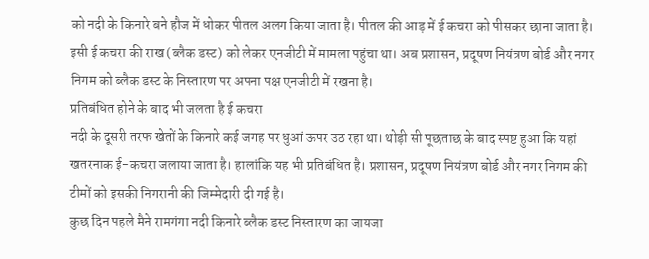को नदी के किनारे बने हौज में धोकर पीतल अलग किया जाता है। पीतल की आड़ में ई कचरा को पीसकर छाना जाता है। इसी ई कचरा की राख (ब्लैक डस्ट) को लेकर एनजीटी में मामला पहुंचा था। अब प्रशासन, प्रदूषण नियंत्रण बोर्ड और नगर निगम को ब्लैक डस्ट के निस्तारण पर अपना पक्ष एनजीटी में रखना है।
प्रतिबंधित होने के बाद भी जलता है ई कचरा
नदी के दूसरी तरफ खेतों के किनारे कई जगह पर धुआं ऊपर उठ रहा था। थोड़ी सी पूछताछ के बाद स्पष्ट हुआ कि यहां खतरनाक ई-कचरा जलाया जाता है। हालांकि यह भी प्रतिबंधित है। प्रशासन, प्रदूषण नियंत्रण बोर्ड और नगर निगम की टीमों को इसकी निगरानी की जिम्मेदारी दी गई है।
कुछ दिन पहले मैने रामगंगा नदी किनारे ब्लैक डस्ट निस्तारण का जायजा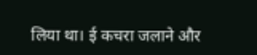लिया था। ई कचरा जलाने और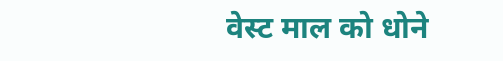वेस्ट माल को धोने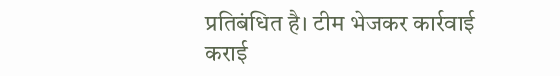प्रतिबंधित है। टीम भेजकर कार्रवाई कराई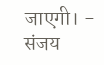जाएगी। - संजय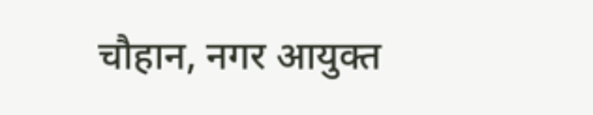चौहान, नगर आयुक्त